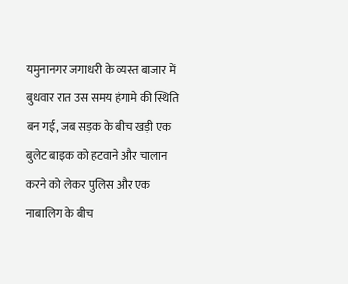यमुनानगर जगाधरी के व्यस्त बाजार में बुधवार रात उस समय हंगामे की स्थिति बन गई, जब सड़क के बीच खड़ी एक बुलेट बाइक को हटवाने और चालान करने को लेकर पुलिस और एक नाबालिग के बीच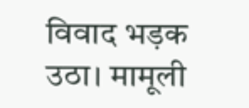विवाद भड़क उठा। मामूली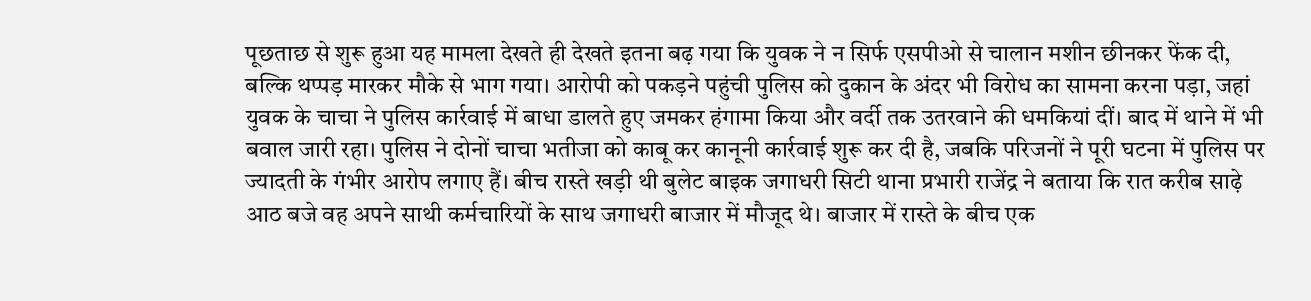पूछताछ से शुरू हुआ यह मामला देखते ही देखते इतना बढ़ गया कि युवक ने न सिर्फ एसपीओ से चालान मशीन छीनकर फेंक दी, बल्कि थप्पड़ मारकर मौके से भाग गया। आरोपी को पकड़ने पहुंची पुलिस को दुकान के अंदर भी विरोध का सामना करना पड़ा, जहां युवक के चाचा ने पुलिस कार्रवाई में बाधा डालते हुए जमकर हंगामा किया और वर्दी तक उतरवाने की धमकियां दीं। बाद में थाने में भी बवाल जारी रहा। पुलिस ने दोनों चाचा भतीजा को काबू कर कानूनी कार्रवाई शुरू कर दी है, जबकि परिजनों ने पूरी घटना में पुलिस पर ज्यादती के गंभीर आरोप लगाए हैं। बीच रास्ते खड़ी थी बुलेट बाइक जगाधरी सिटी थाना प्रभारी राजेंद्र ने बताया कि रात करीब साढ़े आठ बजे वह अपने साथी कर्मचारियों के साथ जगाधरी बाजार में मौजूद थे। बाजार में रास्ते के बीच एक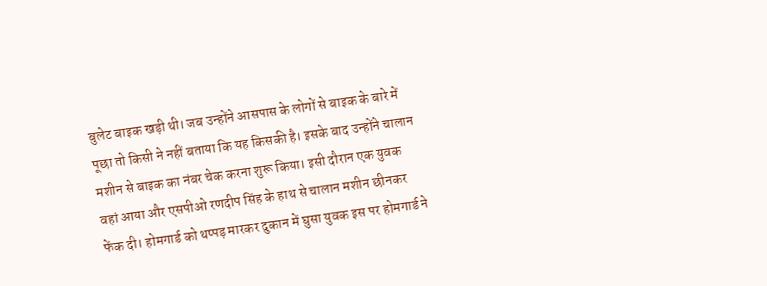बुलेट बाइक खड़ी थी। जब उन्होंने आसपास के लोगों से बाइक के बारे में पूछा तो किसी ने नहीं बताया कि यह किसकी है। इसके बाद उन्होंने चालान मशीन से बाइक का नंबर चेक करना शुरू किया। इसी दौरान एक युवक वहां आया और एसपीओ रणदीप सिंह के हाथ से चालान मशीन छीनकर फेंक दी। होमगार्ड को थप्पड़ मारकर दुकान में घुसा युवक इस पर होमगार्ड ने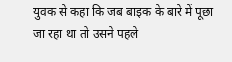युवक से कहा कि जब बाइक के बारे में पूछा जा रहा था तो उसने पहले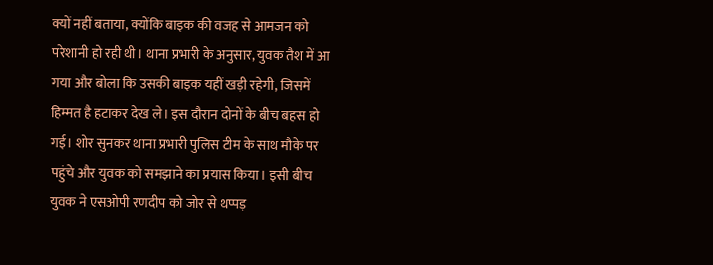क्यों नहीं बताया, क्योंकि बाइक की वजह से आमजन को परेशानी हो रही थी। थाना प्रभारी के अनुसार, युवक तैश में आ गया और बोला कि उसकी बाइक यहीं खड़ी रहेगी, जिसमें हिम्मत है हटाकर देख ले। इस दौरान दोनों के बीच बहस हो गई। शोर सुनकर थाना प्रभारी पुलिस टीम के साथ मौके पर पहुंचे और युवक को समझाने का प्रयास किया। इसी बीच युवक ने एसओपी रणदीप को जोर से थप्पड़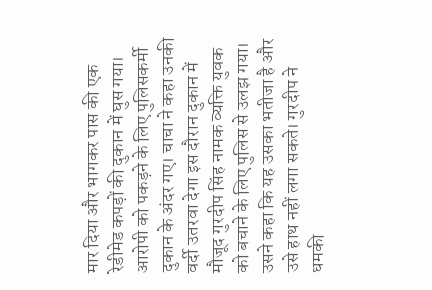मार दिया और भागकर पास की एक रेडीमेड कपड़ों की दुकान में घुस गया। आरोपी को पकड़ने के लिए पुलिसकर्मी दुकान के अंदर गए। चाचा ने कहा उनकी वर्दी उतरवा देगा इस दौरान दुकान में मौजूद गुरदीप सिंह नामक व्यक्ति युवक को बचाने के लिए पुलिस से उलझ गया। उसने कहा कि यह उसका भतीजा है और उसे हाथ नहीं लगा सकते। गुरदीप ने धमकी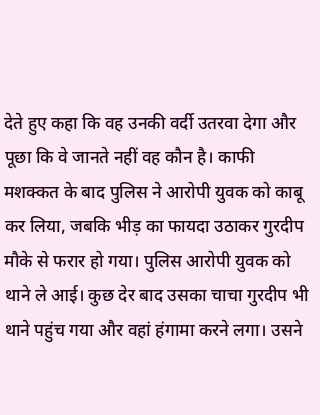देते हुए कहा कि वह उनकी वर्दी उतरवा देगा और पूछा कि वे जानते नहीं वह कौन है। काफी मशक्कत के बाद पुलिस ने आरोपी युवक को काबू कर लिया, जबकि भीड़ का फायदा उठाकर गुरदीप मौके से फरार हो गया। पुलिस आरोपी युवक को थाने ले आई। कुछ देर बाद उसका चाचा गुरदीप भी थाने पहुंच गया और वहां हंगामा करने लगा। उसने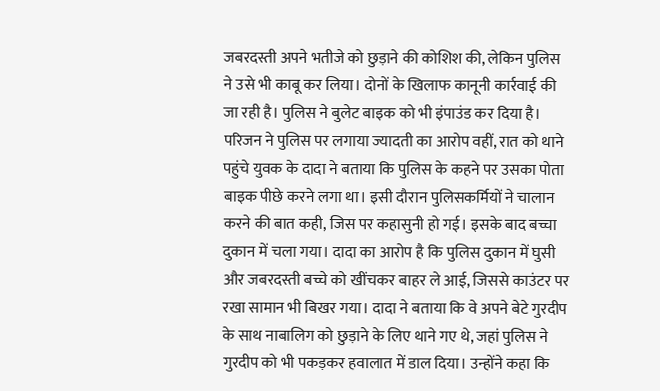जबरदस्ती अपने भतीजे को छुड़ाने की कोशिश की, लेकिन पुलिस ने उसे भी काबू कर लिया। दोनों के खिलाफ कानूनी कार्रवाई की जा रही है। पुलिस ने बुलेट बाइक को भी इंपाउंड कर दिया है। परिजन ने पुलिस पर लगाया ज्यादती का आरोप वहीं, रात को थाने पहुंचे युवक के दादा ने बताया कि पुलिस के कहने पर उसका पोता बाइक पीछे करने लगा था। इसी दौरान पुलिसकर्मियों ने चालान करने की बात कही, जिस पर कहासुनी हो गई। इसके बाद बच्चा दुकान में चला गया। दादा का आरोप है कि पुलिस दुकान में घुसी और जबरदस्ती बच्चे को खींचकर बाहर ले आई, जिससे काउंटर पर रखा सामान भी बिखर गया। दादा ने बताया कि वे अपने बेटे गुरदीप के साथ नाबालिग को छुड़ाने के लिए थाने गए थे, जहां पुलिस ने गुरदीप को भी पकड़कर हवालात में डाल दिया। उन्होंने कहा कि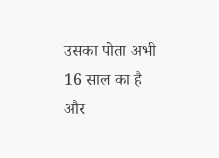उसका पोता अभी 16 साल का है और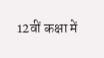12वीं कक्षा में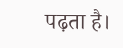पढ़ता है।